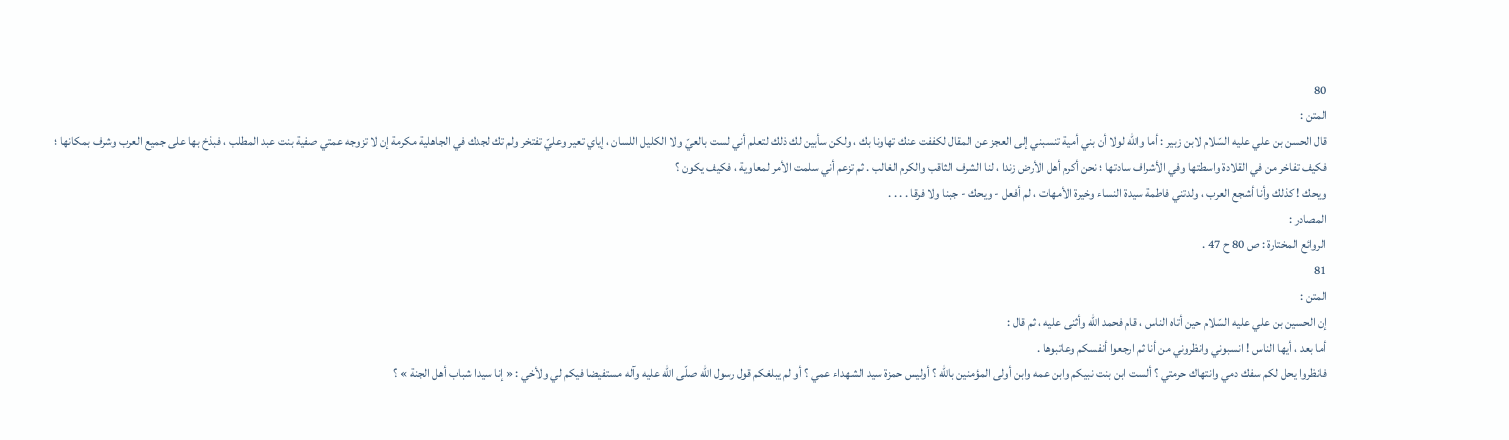80
المتن :
قال الحسن بن علي عليه السّلام لابن زبير : أما واللّه لولا أن بني أمية تنسبني إلى العجز عن المقال لكففت عنك تهاونا بك ، ولكن سأبين لك ذلك لتعلم أني لست بالعيّ ولا الكليل اللسان ، إياي تعير وعليّ تفتخر ولم تك لجدك في الجاهلية مكرمة إن لا تزوجه عمتي صفية بنت عبد المطلب ، فبذخ بها على جميع العرب وشرف بمكانها ؛ فكيف تفاخر من في القلادة واسطتها وفي الأشراف سادتها ؛ نحن أكرم أهل الأرض زندا ، لنا الشرف الثاقب والكرم الغالب . ثم تزعم أني سلمت الأمر لمعاوية ، فكيف يكون ؟
ويحك ! كذلك وأنا أشجع العرب ، ولدتني فاطمة سيدة النساء وخيرة الأمهات ، لم أفعل - ويحك - جبنا ولا فرقا . . . .
المصادر :
الروائع المختارة : ص 80 ح 47 .
81
المتن :
إن الحسين بن علي عليه السّلام حين أتاه الناس ، قام فحمد اللّه وأثنى عليه ، ثم قال :
أما بعد ، أيها الناس ! انسبوني وانظروني من أنا ثم ارجعوا أنفسكم وعاتبوها .
فانظروا يحل لكم سفك دمي وانتهاك حرمتي ؟ ألست ابن بنت نبيكم وابن عمه وابن أولى المؤمنين باللّه ؟ أوليس حمزة سيد الشهداء عمي ؟ أو لم يبلغكم قول رسول اللّه صلّى اللّه عليه وآله مستفيضا فيكم لي ولأخي : « إنا سيدا شباب أهل الجنة » ؟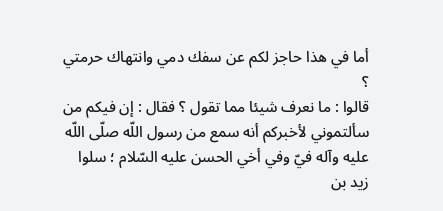أما في هذا حاجز لكم عن سفك دمي وانتهاك حرمتي ؟
قالوا : ما نعرف شيئا مما تقول ؟ فقال : إن فيكم من سألتموني لأخبركم أنه سمع من رسول اللّه صلّى اللّه عليه وآله فيّ وفي أخي الحسن عليه السّلام ؛ سلوا زيد بن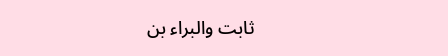ثابت والبراء بن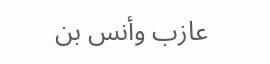عازب وأنس بن